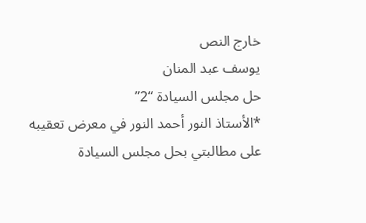خارج النص
يوسف عبد المنان
حل مجلس السيادة “2”
*الأستاذ النور أحمد النور في معرض تعقيبه على مطالبتي بحل مجلس السيادة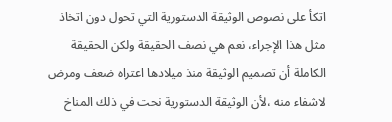اتكأ على نصوص الوثيقة الدستورية التي تحول دون اتخاذ مثل هذا الإجراء، نعم هي نصف الحقيقة ولكن الحقيقة الكاملة أن تصميم الوثيقة منذ ميلادها اعتراه ضعف ومرض لاشفاء منه ،لأن الوثيقة الدستورية نحت في ذلك المناخ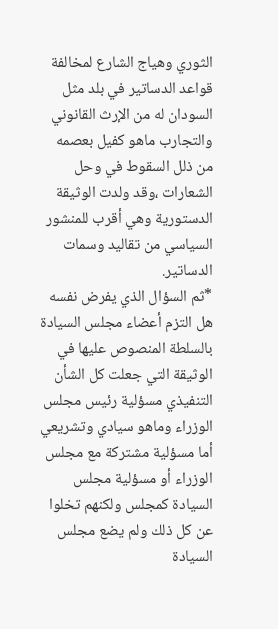الثوري وهياج الشارع لمخالفة قواعد الدساتير في بلد مثل السودان له من الإرث القانوني والتجارب ماهو كفيل بعصمه من ذلل السقوط في وحل الشعارات ،وقد ولدت الوثيقة الدستورية وهي أقرب للمنشور السياسي من تقاليد وسمات الدساتير.
*ثم السؤال الذي يفرض نفسه هل التزم أعضاء مجلس السيادة بالسلطة المنصوص عليها في الوثيقة التي جعلت كل الشأن التنفيذي مسؤلية رئيس مجلس الوزراء وماهو سيادي وتشريعي أما مسؤلية مشتركة مع مجلس الوزراء أو مسؤلية مجلس السيادة كمجلس ولكنهم تخلوا عن كل ذلك ولم يضع مجلس السيادة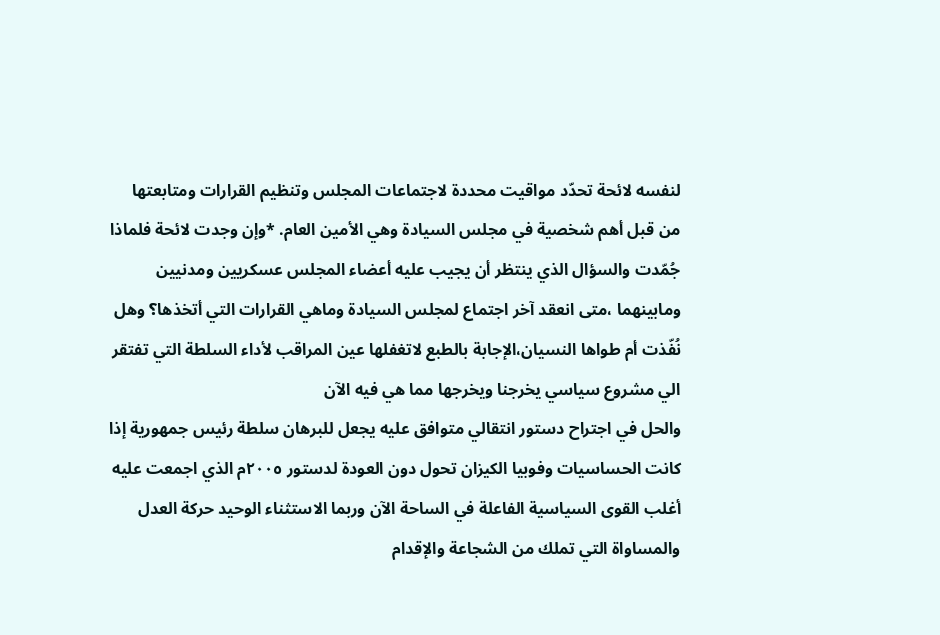لنفسه لائحة تحدّد مواقيت محددة لاجتماعات المجلس وتنظيم القرارات ومتابعتها من قبل أهم شخصية في مجلس السيادة وهي الأمين العام. *وإن وجدت لائحة فلماذا جُمّدت والسؤال الذي ينتظر أن يجيب عليه أعضاء المجلس عسكريين ومدنيين ومابينهما ،متى انعقد آخر اجتماع لمجلس السيادة وماهي القرارات التي أتخذها؟ وهل نُفّذت أم طواها النسيان،الإجابة بالطبع لاتغفلها عين المراقب لأداء السلطة التي تفتقر الي مشروع سياسي يخرجنا ويخرجها مما هي فيه الآن
والحل في اجتراح دستور انتقالي متوافق عليه يجعل للبرهان سلطة رئيس جمهورية إذا كانت الحساسيات وفوبيا الكيزان تحول دون العودة لدستور ٢٠٠٥م الذي اجمعت عليه أغلب القوى السياسية الفاعلة في الساحة الآن وربما الاستثناء الوحيد حركة العدل والمساواة التي تملك من الشجاعة والإقدام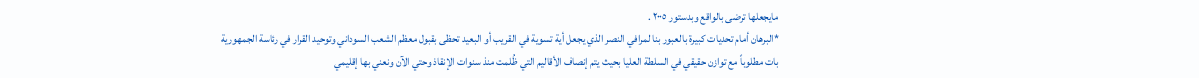مايجعلها ترضى بالواقع وبدستور ٢٠٠٥ .
*البرهان أمام تحديات كبيرة بالعبور بنا لمرافي النصر الذي يجعل أية تسوية في القريب أو البعيد تحظى بقبول معظم الشعب السوداني وتوحيد القرار في رئاسة الجمهورية بات مطلوباً مع توازن حقيقي في السلطة العليا بحيث يتم إنصاف الأقاليم التي ظُلمت منذ سنوات الإنقاذ وحتي الآن ونعني بها إقليمي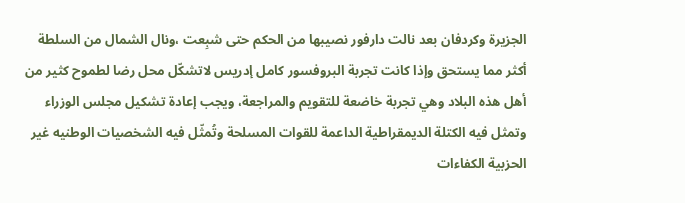الجزيرة وكردفان بعد نالت دارفور نصيبها من الحكم حتى شبِعت ،ونال الشمال من السلطة أكثر مما يستحق وإذا كانت تجربة البروفسور كامل إدريس لاتشكّل محل رضا لطموح كثير من أهل هذه البلاد وهي تجربة خاضعة للتقويم والمراجعة، ويجب إعادة تشكيل مجلس الوزراء وتمثل فيه الكتلة الديمقراطية الداعمة للقوات المسلحة وتُمثّل فيه الشخصيات الوطنيه غير الحزبية الكفاءات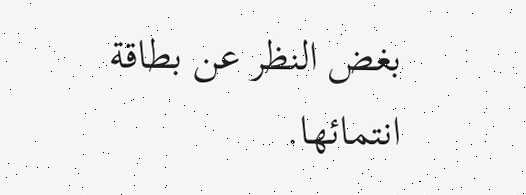بغض النظر عن بطاقة انتمائها.